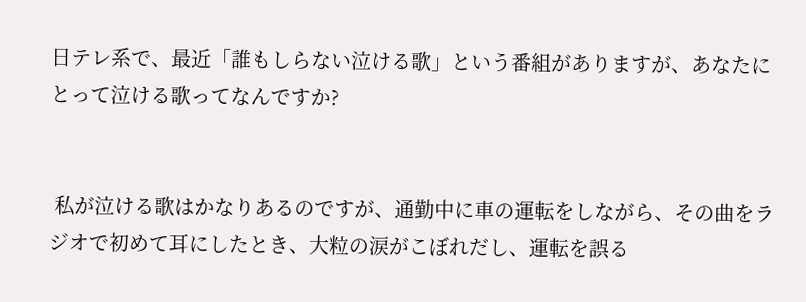日テレ系で、最近「誰もしらない泣ける歌」という番組がありますが、あなたにとって泣ける歌ってなんですか?


 私が泣ける歌はかなりあるのですが、通勤中に車の運転をしながら、その曲をラジオで初めて耳にしたとき、大粒の涙がこぼれだし、運転を誤る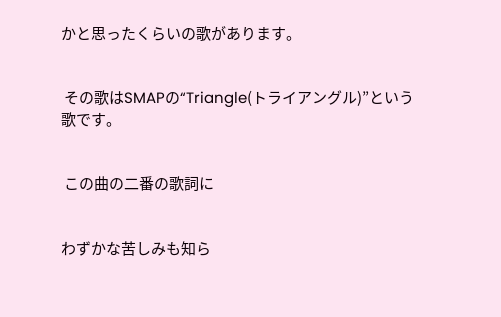かと思ったくらいの歌があります。


 その歌はSMAPの“Triangle(トライアングル)”という歌です。


 この曲の二番の歌詞に


わずかな苦しみも知ら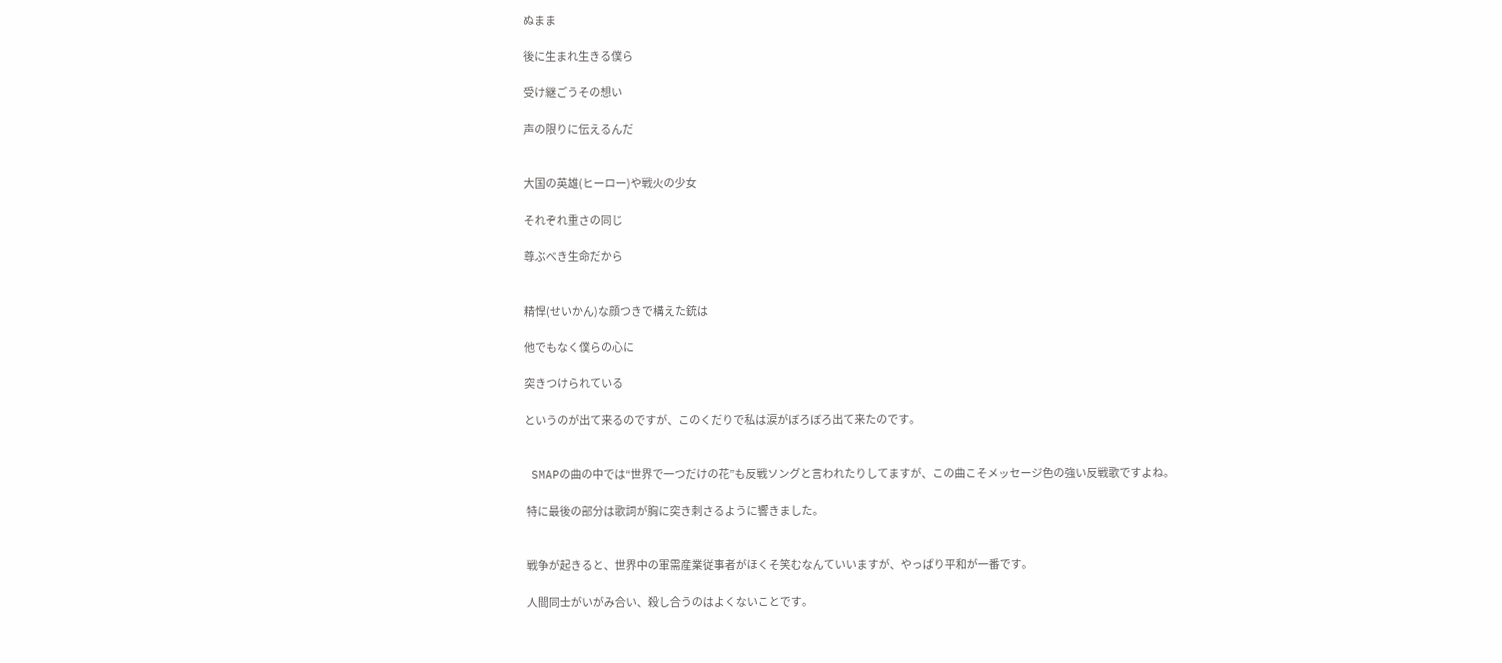ぬまま

後に生まれ生きる僕ら

受け継ごうその想い

声の限りに伝えるんだ


大国の英雄(ヒーロー)や戦火の少女

それぞれ重さの同じ

尊ぶべき生命だから


精悍(せいかん)な顔つきで構えた銃は

他でもなく僕らの心に

突きつけられている

というのが出て来るのですが、このくだりで私は涙がぼろぼろ出て来たのです。


 SMAPの曲の中では“世界で一つだけの花”も反戦ソングと言われたりしてますが、この曲こそメッセージ色の強い反戦歌ですよね。

 特に最後の部分は歌詞が胸に突き刺さるように響きました。


 戦争が起きると、世界中の軍需産業従事者がほくそ笑むなんていいますが、やっぱり平和が一番です。

 人間同士がいがみ合い、殺し合うのはよくないことです。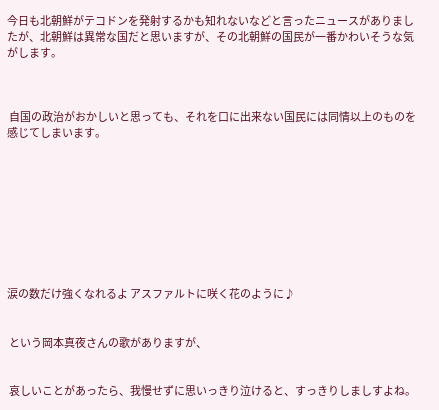今日も北朝鮮がテコドンを発射するかも知れないなどと言ったニュースがありましたが、北朝鮮は異常な国だと思いますが、その北朝鮮の国民が一番かわいそうな気がします。



 自国の政治がおかしいと思っても、それを口に出来ない国民には同情以上のものを感じてしまいます。









涙の数だけ強くなれるよ アスファルトに咲く花のように♪


 という岡本真夜さんの歌がありますが、


 哀しいことがあったら、我慢せずに思いっきり泣けると、すっきりしましすよね。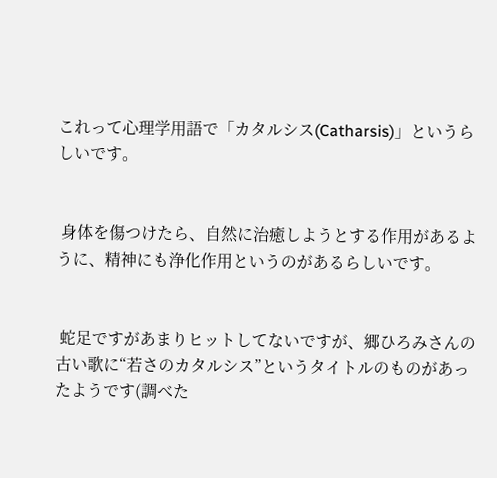これって心理学用語で「カタルシス(Catharsis)」というらしいです。


 身体を傷つけたら、自然に治癒しようとする作用があるように、精神にも浄化作用というのがあるらしいです。


 蛇足ですがあまりヒットしてないですが、郷ひろみさんの古い歌に“若さのカタルシス”というタイトルのものがあったようです(調べた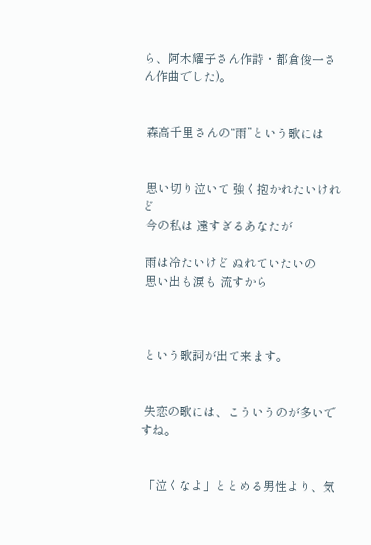ら、阿木耀子さん作詩・都倉俊一さん作曲でした)。


 森高千里さんの“雨”という歌には


 思い切り泣いて 強く抱かれたいけれど
 今の私は 遠すぎるあなたが

 雨は冷たいけど ぬれていたいの
 思い出も涙も 流すから



 という歌詞が出て来ます。


 失恋の歌には、こういうのが多いですね。


 「泣くなよ」ととめる男性より、気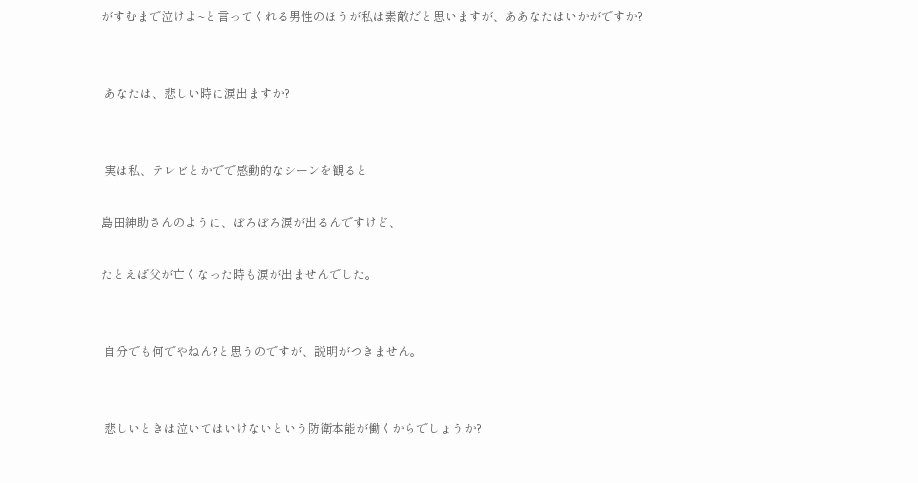がすむまで泣けよ~と言ってくれる男性のほうが私は素敵だと思いますが、ああなたはいかがですか?


 あなたは、悲しい時に涙出ますか?


 実は私、テレビとかでで感動的なシーンを観ると

島田紳助さんのように、ぼろぼろ涙が出るんですけど、

たとえば父が亡くなった時も涙が出ませんでした。


 自分でも何でやねん?と思うのですが、説明がつきません。


 悲しいときは泣いてはいけないという防衛本能が働くからでしょうか?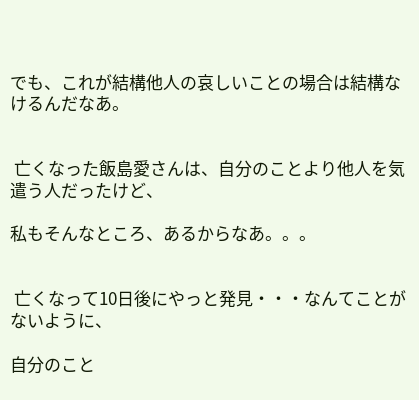でも、これが結構他人の哀しいことの場合は結構なけるんだなあ。


 亡くなった飯島愛さんは、自分のことより他人を気遣う人だったけど、

私もそんなところ、あるからなあ。。。


 亡くなって10日後にやっと発見・・・なんてことがないように、

自分のこと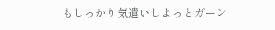もしっかり気遣いしよっとガーン